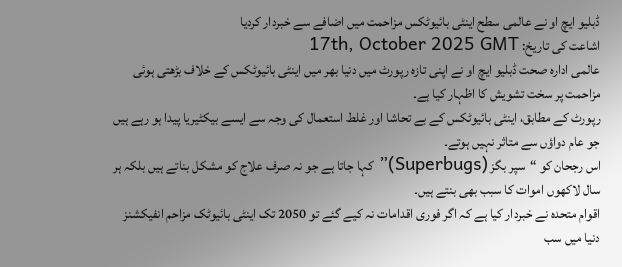ڈبلیو ایچ او نے عالمی سطح اینٹی بائیوٹکس مزاحمت میں اضافے سے خبردار کردیا
اشاعت کی تاریخ: 17th, October 2025 GMT
عالمی ادارہ صحت ڈبلیو ایچ او نے اپنی تازہ رپورٹ میں دنیا بھر میں اینٹی بائیوٹکس کے خلاف بڑھتی ہوئی مزاحمت پر سخت تشویش کا اظہار کیا ہے۔
رپورٹ کے مطابق، اینٹی بائیوٹکس کے بے تحاشا اور غلط استعمال کی وجہ سے ایسے بیکٹیریا پیدا ہو رہے ہیں جو عام دواؤں سے متاثر نہیں ہوتے۔
اس رجحان کو “سپر بگز (Superbugs)” کہا جاتا ہے جو نہ صرف علاج کو مشکل بناتے ہیں بلکہ ہر سال لاکھوں اموات کا سبب بھی بنتے ہیں۔
اقوام متحدہ نے خبردار کیا ہے کہ اگر فوری اقدامات نہ کیے گئے تو 2050 تک اینٹی بائیوٹک مزاحم انفیکشنز دنیا میں سب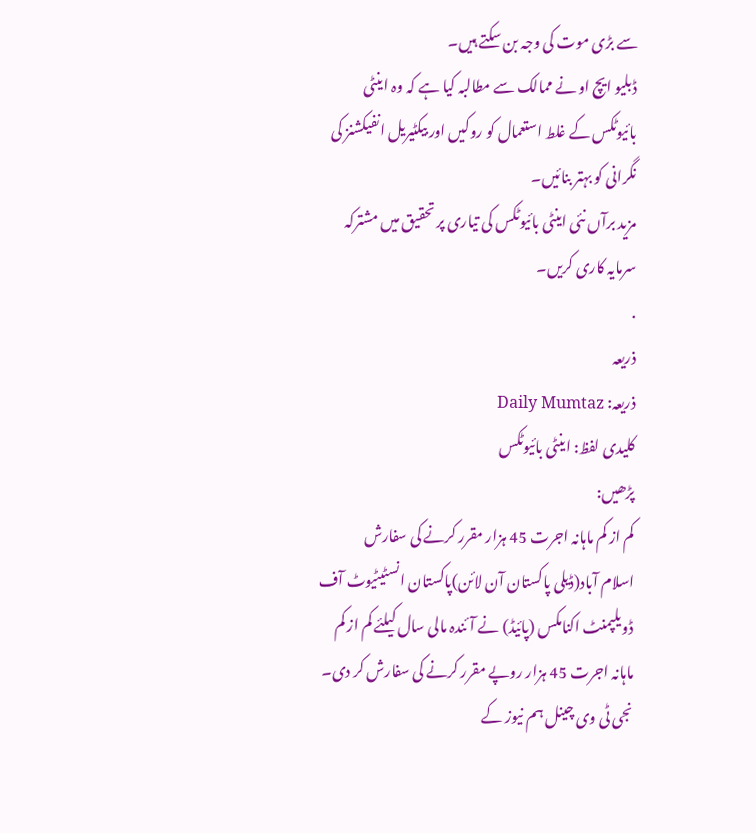سے بڑی موت کی وجہ بن سکتے ہیں۔
ڈبلیو ایچ او نے ممالک سے مطالبہ کیا ہے کہ وہ اینٹی بائیوٹکس کے غلط استعمال کو روکیں اور بیکٹیریل انفیکشنز کی نگرانی کو بہتر بنائیں۔
مزید برآں نئی اینٹی بائیوٹکس کی تیاری پر تحقیق میں مشترکہ سرمایہ کاری کریں۔
.
ذریعہ
ذریعہ: Daily Mumtaz
کلیدی لفظ: اینٹی بائیوٹکس
پڑھیں:
کم از کم ماہانہ اجرت 45 ہزار مقرر کرنے کی سفارش
اسلام آباد(ڈیلی پاکستان آن لائن)پاکستان انسٹیٹیوٹ آف ڈویلپمنٹ اکنامکس (پائیڈ) نے آئندہ مالی سال کیلئے کم از کم ماہانہ اجرت 45 ہزار روپے مقرر کرنے کی سفارش کر دی۔
نجی ٹی وی چینل ہم نیوز کے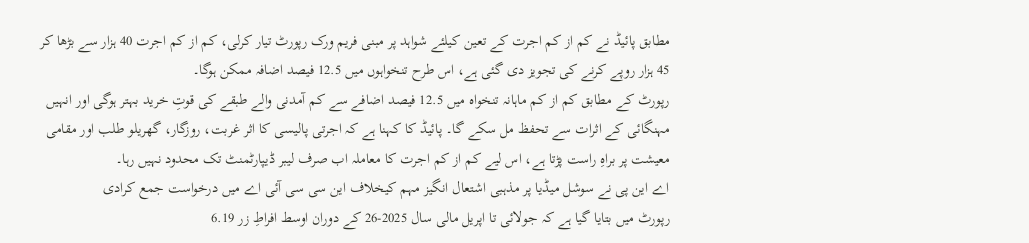مطابق پائیڈ نے کم از کم اجرت کے تعین کیلئے شواہد پر مبنی فریم ورک رپورٹ تیار کرلی، کم از کم اجرت 40 ہزار سے بڑھا کر 45 ہزار روپے کرنے کی تجویز دی گئی ہے، اس طرح تنخواہوں میں 12.5 فیصد اضافہ ممکن ہوگا۔
رپورٹ کے مطابق کم از کم ماہانہ تنخواہ میں 12.5 فیصد اضافے سے کم آمدنی والے طبقے کی قوتِ خرید بہتر ہوگی اور انہیں مہنگائی کے اثرات سے تحفظ مل سکے گا۔ پائیڈ کا کہنا ہے کہ اجرتی پالیسی کا اثر غربت، روزگار، گھریلو طلب اور مقامی معیشت پر براہِ راست پڑتا ہے، اس لیے کم از کم اجرت کا معاملہ اب صرف لیبر ڈیپارٹمنٹ تک محدود نہیں رہا۔
اے این پی نے سوشل میڈیا پر مذہبی اشتعال انگیز مہم کیخلاف این سی سی آئی اے میں درخواست جمع کرادی
رپورٹ میں بتایا گیا ہے کہ جولائی تا اپریل مالی سال 2025-26 کے دوران اوسط افراطِ زر 6.19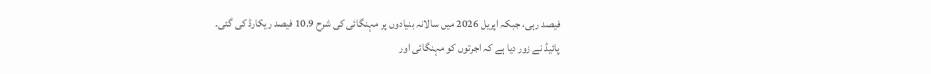فیصد رہی، جبکہ اپریل 2026 میں سالانہ بنیادوں پر مہنگائی کی شرح 10.9 فیصد ریکارڈ کی گئی۔
پائیڈ نے زور دیا ہے کہ اجرتوں کو مہنگائی اور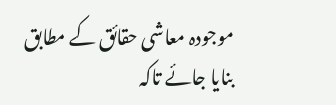موجودہ معاشی حقائق کے مطابق بنایا جائے تاکہ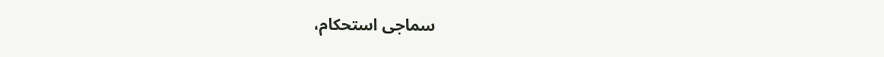سماجی استحکام،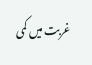غربت میں کمی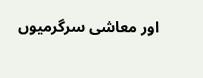اور معاشی سرگرمیوں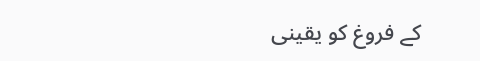کے فروغ کو یقینی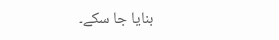بنایا جا سکے۔